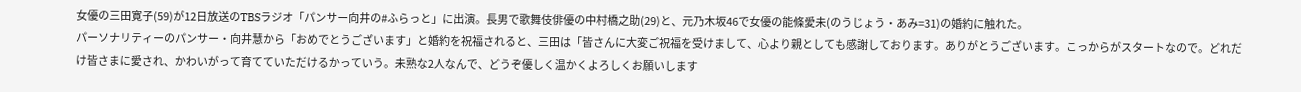女優の三田寛子(59)が12日放送のTBSラジオ「パンサー向井の#ふらっと」に出演。長男で歌舞伎俳優の中村橋之助(29)と、元乃木坂46で女優の能條愛未(のうじょう・あみ=31)の婚約に触れた。
パーソナリティーのパンサー・向井慧から「おめでとうございます」と婚約を祝福されると、三田は「皆さんに大変ご祝福を受けまして、心より親としても感謝しております。ありがとうございます。こっからがスタートなので。どれだけ皆さまに愛され、かわいがって育てていただけるかっていう。未熟な2人なんで、どうぞ優しく温かくよろしくお願いします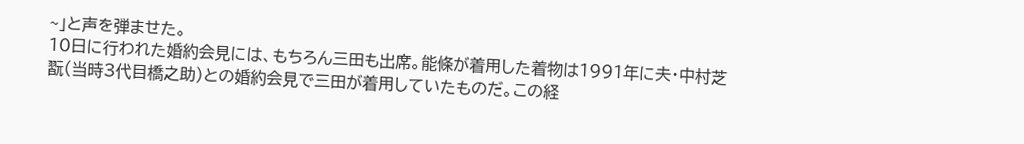~」と声を弾ませた。
10日に行われた婚約会見には、もちろん三田も出席。能條が着用した着物は1991年に夫・中村芝翫(当時3代目橋之助)との婚約会見で三田が着用していたものだ。この経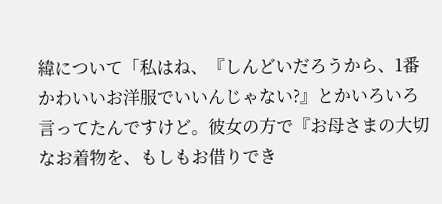緯について「私はね、『しんどいだろうから、1番かわいいお洋服でいいんじゃない?』とかいろいろ言ってたんですけど。彼女の方で『お母さまの大切なお着物を、もしもお借りでき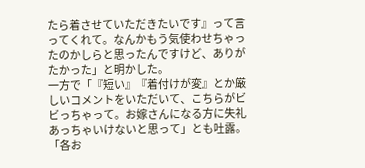たら着させていただきたいです』って言ってくれて。なんかもう気使わせちゃったのかしらと思ったんですけど、ありがたかった」と明かした。
一方で「『短い』『着付けが変』とか厳しいコメントをいただいて、こちらがビビっちゃって。お嫁さんになる方に失礼あっちゃいけないと思って」とも吐露。「各お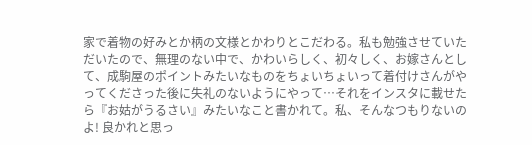家で着物の好みとか柄の文様とかわりとこだわる。私も勉強させていただいたので、無理のない中で、かわいらしく、初々しく、お嫁さんとして、成駒屋のポイントみたいなものをちょいちょいって着付けさんがやってくださった後に失礼のないようにやって…それをインスタに載せたら『お姑がうるさい』みたいなこと書かれて。私、そんなつもりないのよ! 良かれと思っ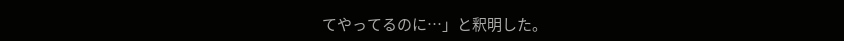てやってるのに…」と釈明した。